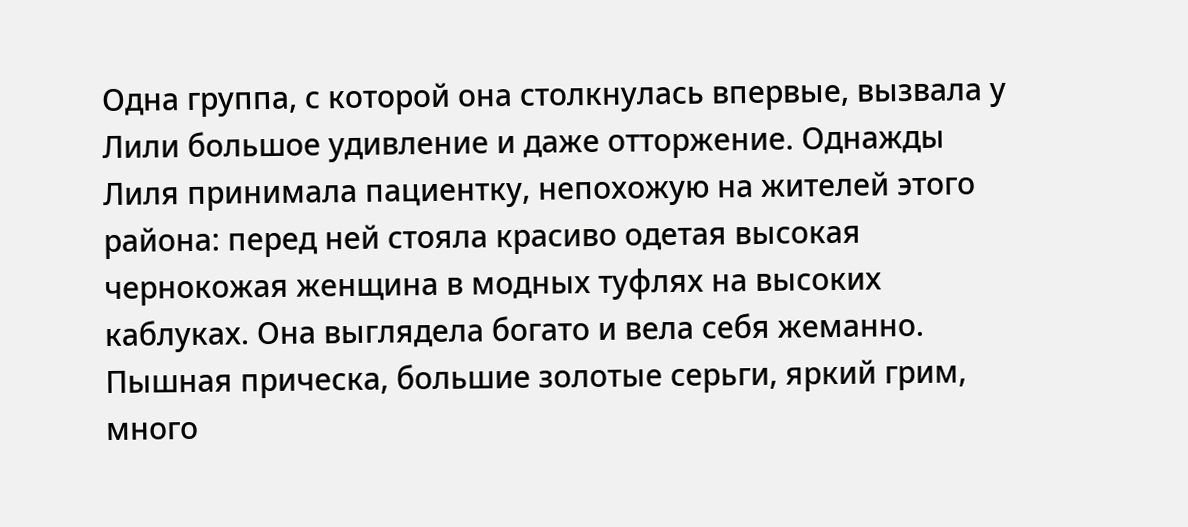Одна группа, с которой она столкнулась впервые, вызвала у Лили большое удивление и даже отторжение. Однажды Лиля принимала пациентку, непохожую на жителей этого района: перед ней стояла красиво одетая высокая чернокожая женщина в модных туфлях на высоких каблуках. Она выглядела богато и вела себя жеманно. Пышная прическа, большие золотые серьги, яркий грим, много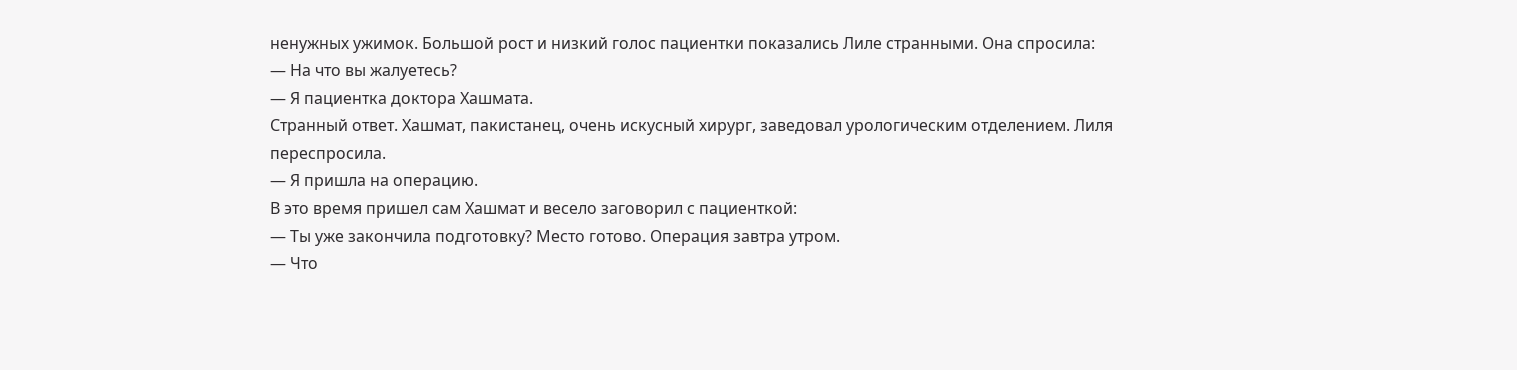ненужных ужимок. Большой рост и низкий голос пациентки показались Лиле странными. Она спросила:
— На что вы жалуетесь?
— Я пациентка доктора Хашмата.
Странный ответ. Хашмат, пакистанец, очень искусный хирург, заведовал урологическим отделением. Лиля переспросила.
— Я пришла на операцию.
В это время пришел сам Хашмат и весело заговорил с пациенткой:
— Ты уже закончила подготовку? Место готово. Операция завтра утром.
— Что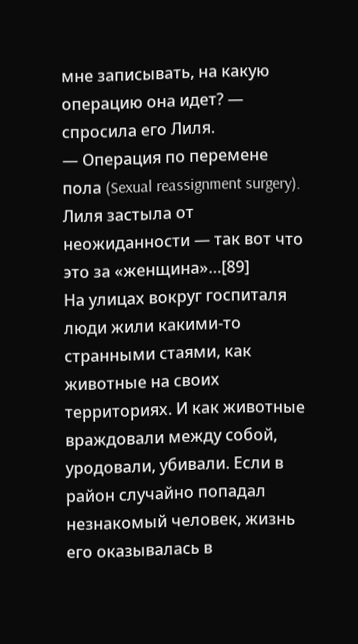мне записывать, на какую операцию она идет? — спросила его Лиля.
— Операция по перемене пола (Sexual reassignment surgery).
Лиля застыла от неожиданности — так вот что это за «женщина»…[89]
На улицах вокруг госпиталя люди жили какими-то странными стаями, как животные на своих территориях. И как животные враждовали между собой, уродовали, убивали. Если в район случайно попадал незнакомый человек, жизнь его оказывалась в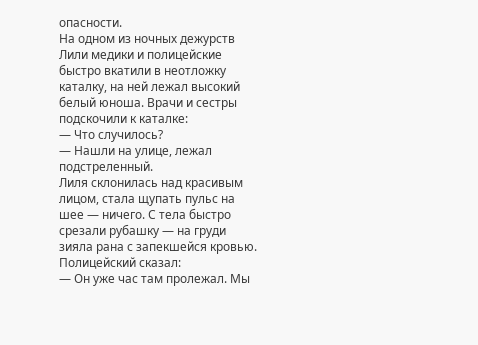опасности.
На одном из ночных дежурств Лили медики и полицейские быстро вкатили в неотложку каталку, на ней лежал высокий белый юноша. Врачи и сестры подскочили к каталке:
— Что случилось?
— Нашли на улице, лежал подстреленный.
Лиля склонилась над красивым лицом, стала щупать пульс на шее — ничего. С тела быстро срезали рубашку — на груди зияла рана с запекшейся кровью. Полицейский сказал:
— Он уже час там пролежал. Мы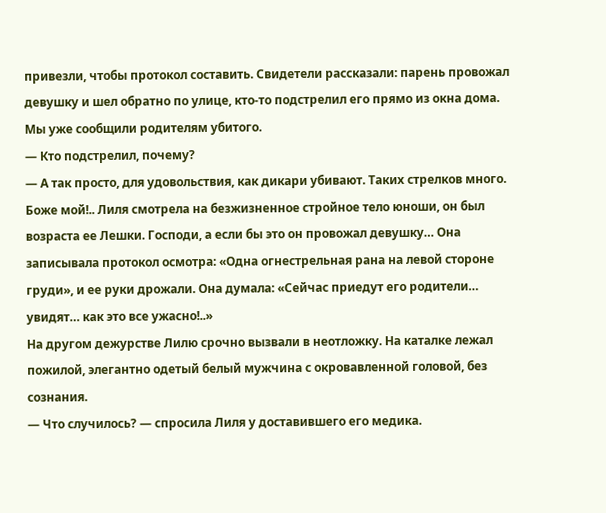привезли, чтобы протокол составить. Свидетели рассказали: парень провожал девушку и шел обратно по улице, кто-то подстрелил его прямо из окна дома. Мы уже сообщили родителям убитого.
— Кто подстрелил, почему?
— А так просто, для удовольствия, как дикари убивают. Таких стрелков много.
Боже мой!.. Лиля смотрела на безжизненное стройное тело юноши, он был возраста ее Лешки. Господи, а если бы это он провожал девушку… Она записывала протокол осмотра: «Одна огнестрельная рана на левой стороне груди», и ее руки дрожали. Она думала: «Сейчас приедут его родители… увидят… как это все ужасно!..»
На другом дежурстве Лилю срочно вызвали в неотложку. На каталке лежал пожилой, элегантно одетый белый мужчина с окровавленной головой, без сознания.
— Что случилось? — спросила Лиля у доставившего его медика.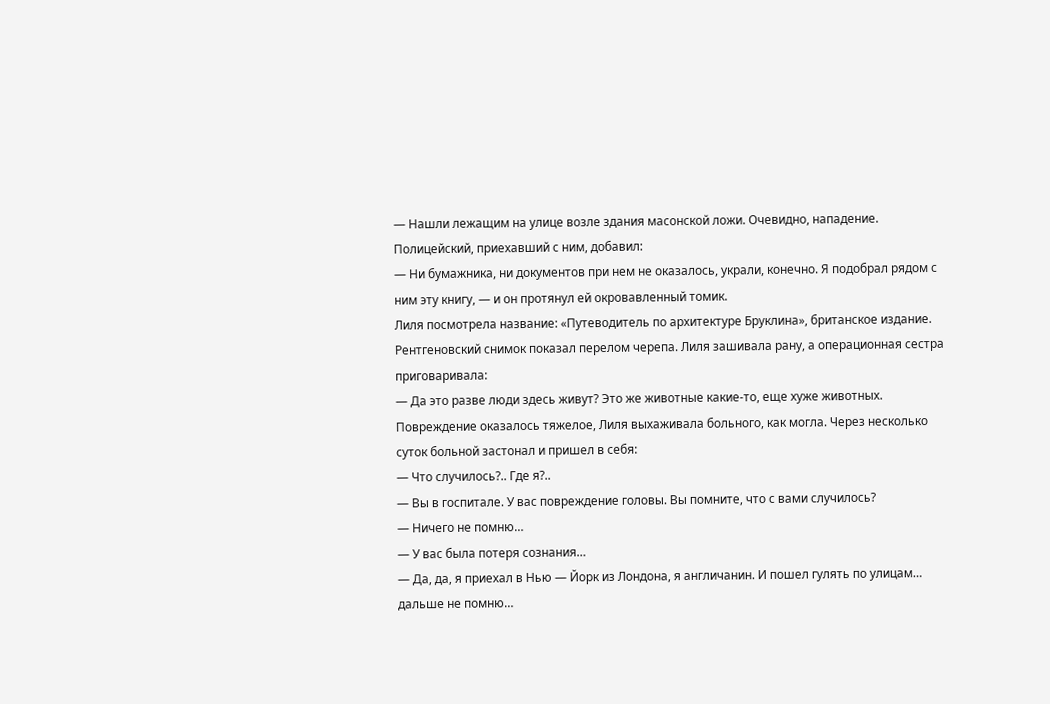— Нашли лежащим на улице возле здания масонской ложи. Очевидно, нападение.
Полицейский, приехавший с ним, добавил:
— Ни бумажника, ни документов при нем не оказалось, украли, конечно. Я подобрал рядом с ним эту книгу, — и он протянул ей окровавленный томик.
Лиля посмотрела название: «Путеводитель по архитектуре Бруклина», британское издание.
Рентгеновский снимок показал перелом черепа. Лиля зашивала рану, а операционная сестра приговаривала:
— Да это разве люди здесь живут? Это же животные какие-то, еще хуже животных.
Повреждение оказалось тяжелое, Лиля выхаживала больного, как могла. Через несколько суток больной застонал и пришел в себя:
— Что случилось?.. Где я?..
— Вы в госпитале. У вас повреждение головы. Вы помните, что с вами случилось?
— Ничего не помню…
— У вас была потеря сознания…
— Да, да, я приехал в Нью — Йорк из Лондона, я англичанин. И пошел гулять по улицам… дальше не помню…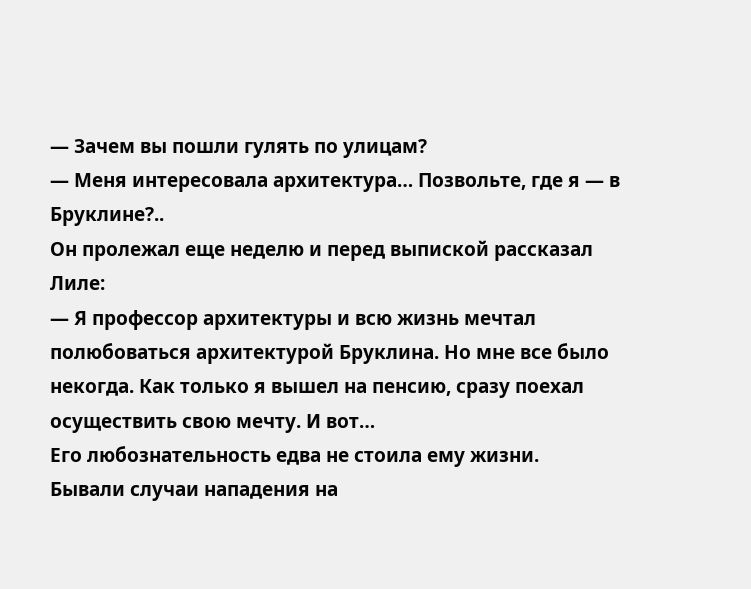— Зачем вы пошли гулять по улицам?
— Меня интересовала архитектура… Позвольте, где я — в Бруклине?..
Он пролежал еще неделю и перед выпиской рассказал Лиле:
— Я профессор архитектуры и всю жизнь мечтал полюбоваться архитектурой Бруклина. Но мне все было некогда. Как только я вышел на пенсию, сразу поехал осуществить свою мечту. И вот…
Его любознательность едва не стоила ему жизни.
Бывали случаи нападения на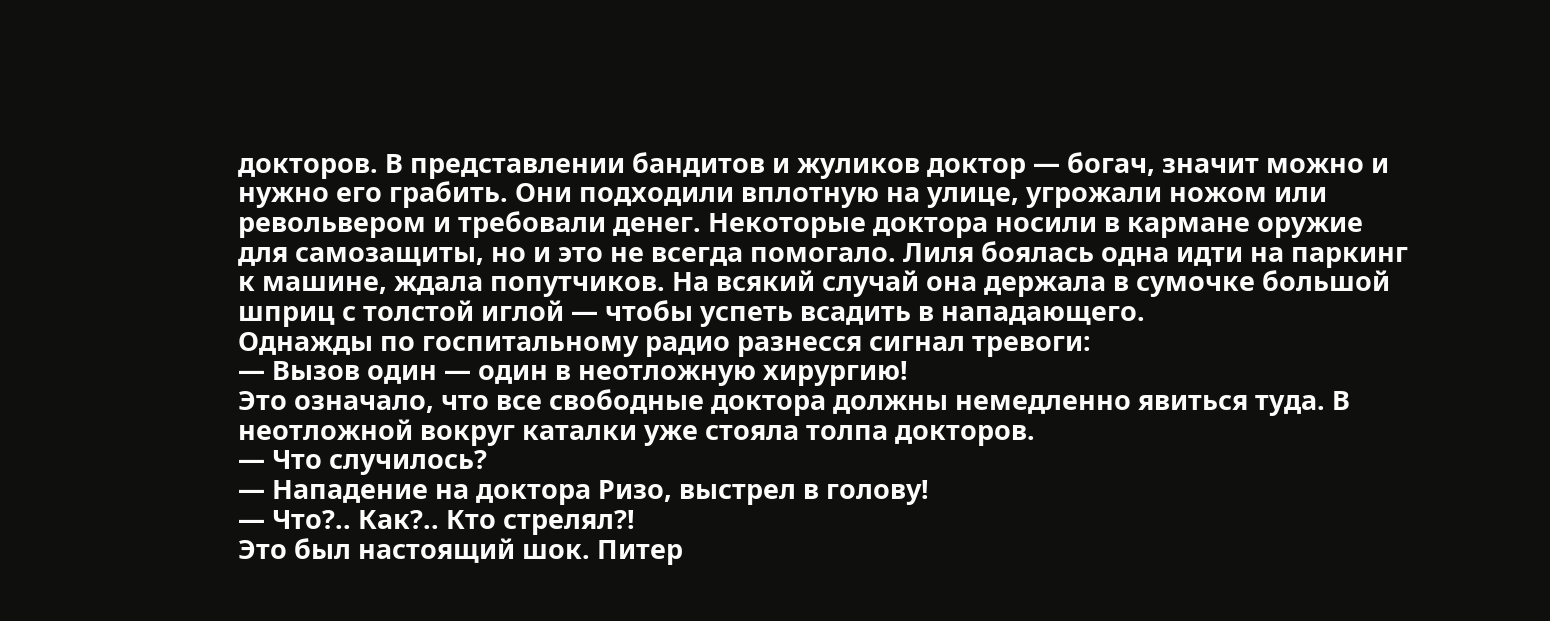докторов. В представлении бандитов и жуликов доктор — богач, значит можно и нужно его грабить. Они подходили вплотную на улице, угрожали ножом или револьвером и требовали денег. Некоторые доктора носили в кармане оружие для самозащиты, но и это не всегда помогало. Лиля боялась одна идти на паркинг к машине, ждала попутчиков. На всякий случай она держала в сумочке большой шприц с толстой иглой — чтобы успеть всадить в нападающего.
Однажды по госпитальному радио разнесся сигнал тревоги:
— Вызов один — один в неотложную хирургию!
Это означало, что все свободные доктора должны немедленно явиться туда. В неотложной вокруг каталки уже стояла толпа докторов.
— Что случилось?
— Нападение на доктора Ризо, выстрел в голову!
— Что?.. Как?.. Кто стрелял?!
Это был настоящий шок. Питер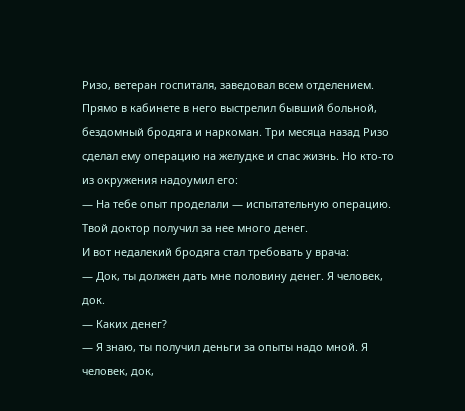Ризо, ветеран госпиталя, заведовал всем отделением. Прямо в кабинете в него выстрелил бывший больной, бездомный бродяга и наркоман. Три месяца назад Ризо сделал ему операцию на желудке и спас жизнь. Но кто-то из окружения надоумил его:
— На тебе опыт проделали — испытательную операцию. Твой доктор получил за нее много денег.
И вот недалекий бродяга стал требовать у врача:
— Док, ты должен дать мне половину денег. Я человек, док.
— Каких денег?
— Я знаю, ты получил деньги за опыты надо мной. Я человек, док,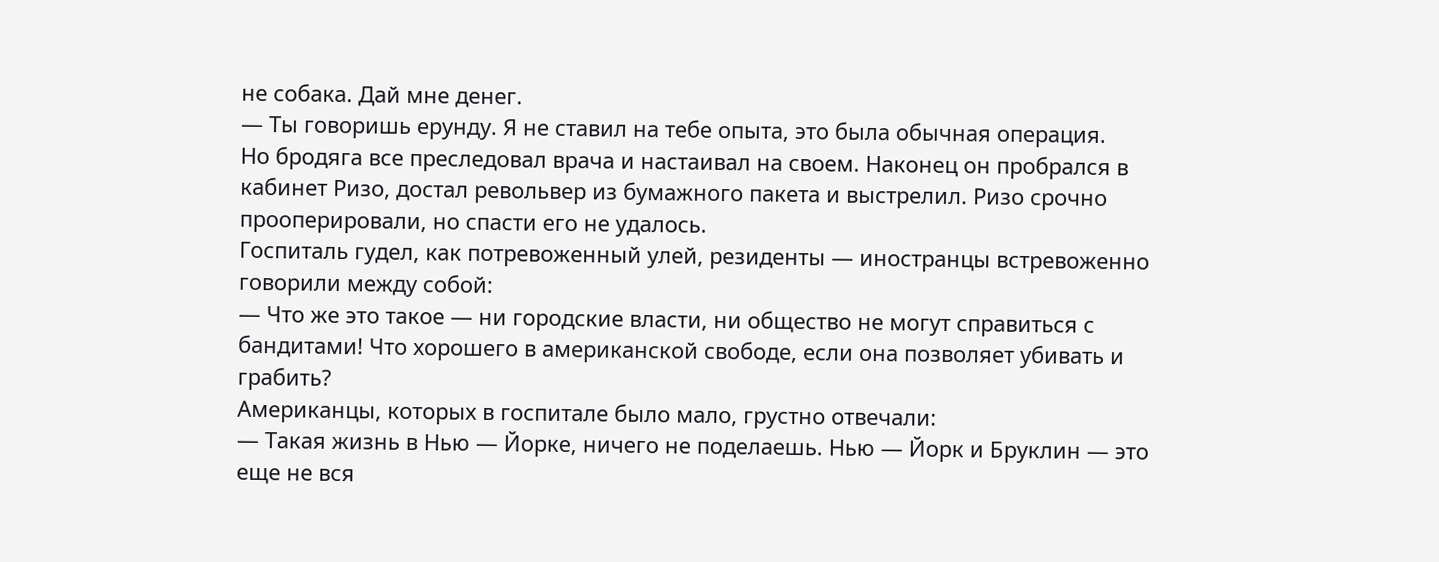не собака. Дай мне денег.
— Ты говоришь ерунду. Я не ставил на тебе опыта, это была обычная операция.
Но бродяга все преследовал врача и настаивал на своем. Наконец он пробрался в кабинет Ризо, достал револьвер из бумажного пакета и выстрелил. Ризо срочно прооперировали, но спасти его не удалось.
Госпиталь гудел, как потревоженный улей, резиденты — иностранцы встревоженно говорили между собой:
— Что же это такое — ни городские власти, ни общество не могут справиться с бандитами! Что хорошего в американской свободе, если она позволяет убивать и грабить?
Американцы, которых в госпитале было мало, грустно отвечали:
— Такая жизнь в Нью — Йорке, ничего не поделаешь. Нью — Йорк и Бруклин — это еще не вся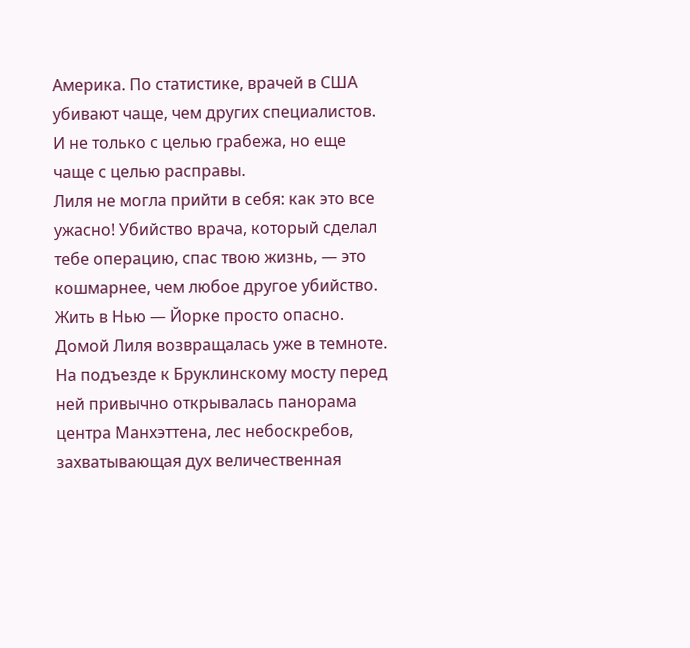Америка. По статистике, врачей в США убивают чаще, чем других специалистов. И не только с целью грабежа, но еще чаще с целью расправы.
Лиля не могла прийти в себя: как это все ужасно! Убийство врача, который сделал тебе операцию, спас твою жизнь, — это кошмарнее, чем любое другое убийство. Жить в Нью — Йорке просто опасно.
Домой Лиля возвращалась уже в темноте. На подъезде к Бруклинскому мосту перед ней привычно открывалась панорама центра Манхэттена, лес небоскребов, захватывающая дух величественная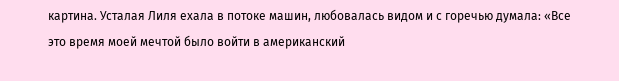картина. Усталая Лиля ехала в потоке машин, любовалась видом и с горечью думала: «Все это время моей мечтой было войти в американский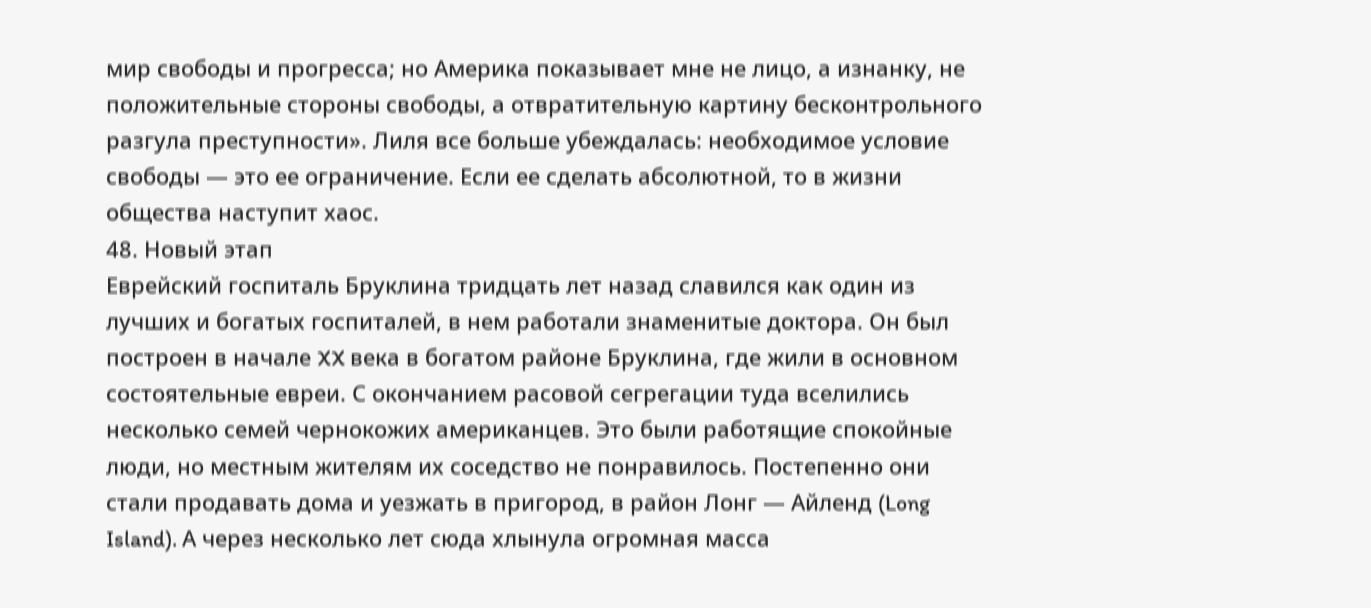мир свободы и прогресса; но Америка показывает мне не лицо, а изнанку, не положительные стороны свободы, а отвратительную картину бесконтрольного разгула преступности». Лиля все больше убеждалась: необходимое условие свободы — это ее ограничение. Если ее сделать абсолютной, то в жизни общества наступит хаос.
48. Новый этап
Еврейский госпиталь Бруклина тридцать лет назад славился как один из лучших и богатых госпиталей, в нем работали знаменитые доктора. Он был построен в начале XX века в богатом районе Бруклина, где жили в основном состоятельные евреи. С окончанием расовой сегрегации туда вселились несколько семей чернокожих американцев. Это были работящие спокойные люди, но местным жителям их соседство не понравилось. Постепенно они стали продавать дома и уезжать в пригород, в район Лонг — Айленд (Long Island). А через несколько лет сюда хлынула огромная масса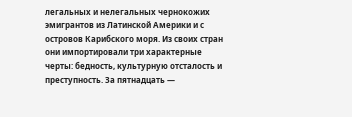легальных и нелегальных чернокожих эмигрантов из Латинской Америки и с островов Карибского моря. Из своих стран они импортировали три характерные черты: бедность, культурную отсталость и преступность. За пятнадцать —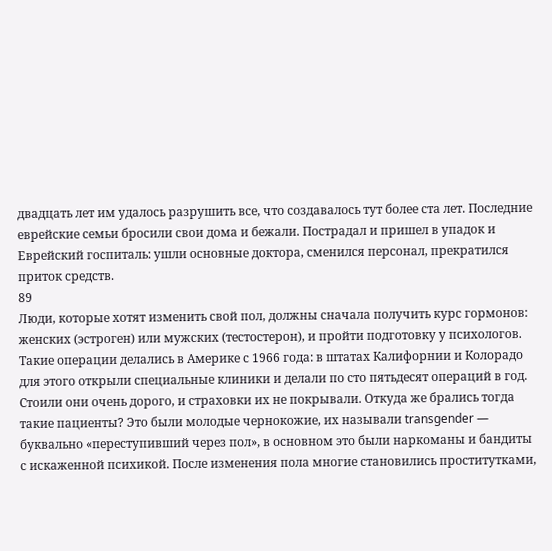двадцать лет им удалось разрушить все, что создавалось тут более ста лет. Последние еврейские семьи бросили свои дома и бежали. Пострадал и пришел в упадок и Еврейский госпиталь: ушли основные доктора, сменился персонал, прекратился приток средств.
89
Люди, которые хотят изменить свой пол, должны сначала получить курс гормонов: женских (эстроген) или мужских (тестостерон), и пройти подготовку у психологов. Такие операции делались в Америке с 1966 года: в штатах Калифорнии и Колорадо для этого открыли специальные клиники и делали по сто пятьдесят операций в год. Стоили они очень дорого, и страховки их не покрывали. Откуда же брались тогда такие пациенты? Это были молодые чернокожие, их называли transgender — буквально «переступивший через пол», в основном это были наркоманы и бандиты с искаженной психикой. После изменения пола многие становились проститутками,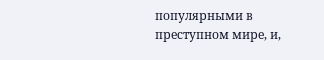популярными в преступном мире, и,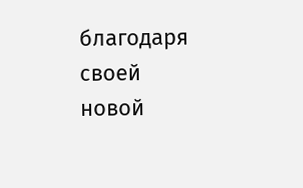благодаря своей новой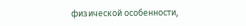физической особенности,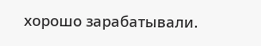хорошо зарабатывали.